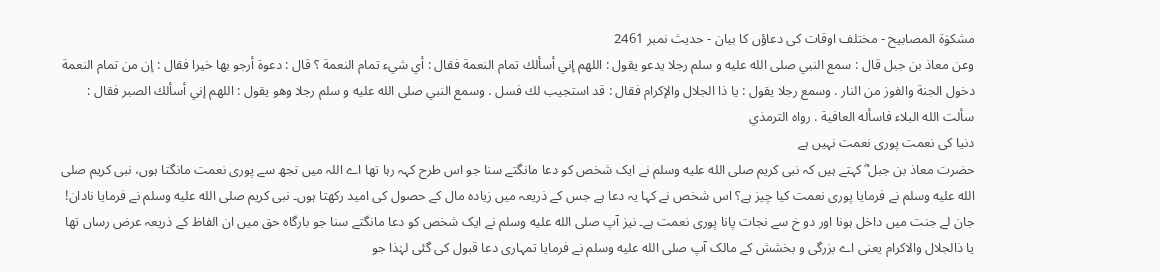مشکوٰۃ المصابیح - مختلف اوقات کی دعاؤں کا بیان - حدیث نمبر 2461
وعن معاذ بن جبل قال : سمع النبي صلى الله عليه و سلم رجلا يدعو يقول : اللهم إني أسألك تمام النعمة فقال : أي شيء تمام النعمة ؟ قال : دعوة أرجو بها خيرا فقال : إن من تمام النعمة دخول الجنة والفوز من النار . وسمع رجلا يقول : يا ذا الجلال والإكرام فقال : قد استجيب لك فسل . وسمع النبي صلى الله عليه و سلم رجلا وهو يقول : اللهم إني أسألك الصبر فقال : سألت الله البلاء فاسأله العافية . رواه الترمذي
دنیا کی نعمت پوری نعمت نہیں ہے
حضرت معاذ بن جبل ؓ کہتے ہیں کہ نبی کریم صلى الله عليه وسلم نے ایک شخص کو دعا مانگتے سنا جو اس طرح کہہ رہا تھا اے اللہ میں تجھ سے پوری نعمت مانگتا ہوں، نبی کریم صلى الله عليه وسلم نے فرمایا پوری نعمت کیا چیز ہے؟ اس شخص نے کہا یہ دعا ہے جس کے ذریعہ میں زیادہ مال کے حصول کی امید رکھتا ہوں۔ نبی کریم صلى الله عليه وسلم نے فرمایا نادان! جان لے جنت میں داخل ہونا اور دو خ سے نجات پانا پوری نعمت ہے۔ نیز آپ صلى الله عليه وسلم نے ایک شخص کو دعا مانگتے سنا جو بارگاہ حق میں ان الفاظ کے ذریعہ عرض رساں تھا یا ذالجلال والاکرام یعنی اے بزرگی و بخشش کے مالک آپ صلى الله عليه وسلم نے فرمایا تمہاری دعا قبول کی گئی لہٰذا جو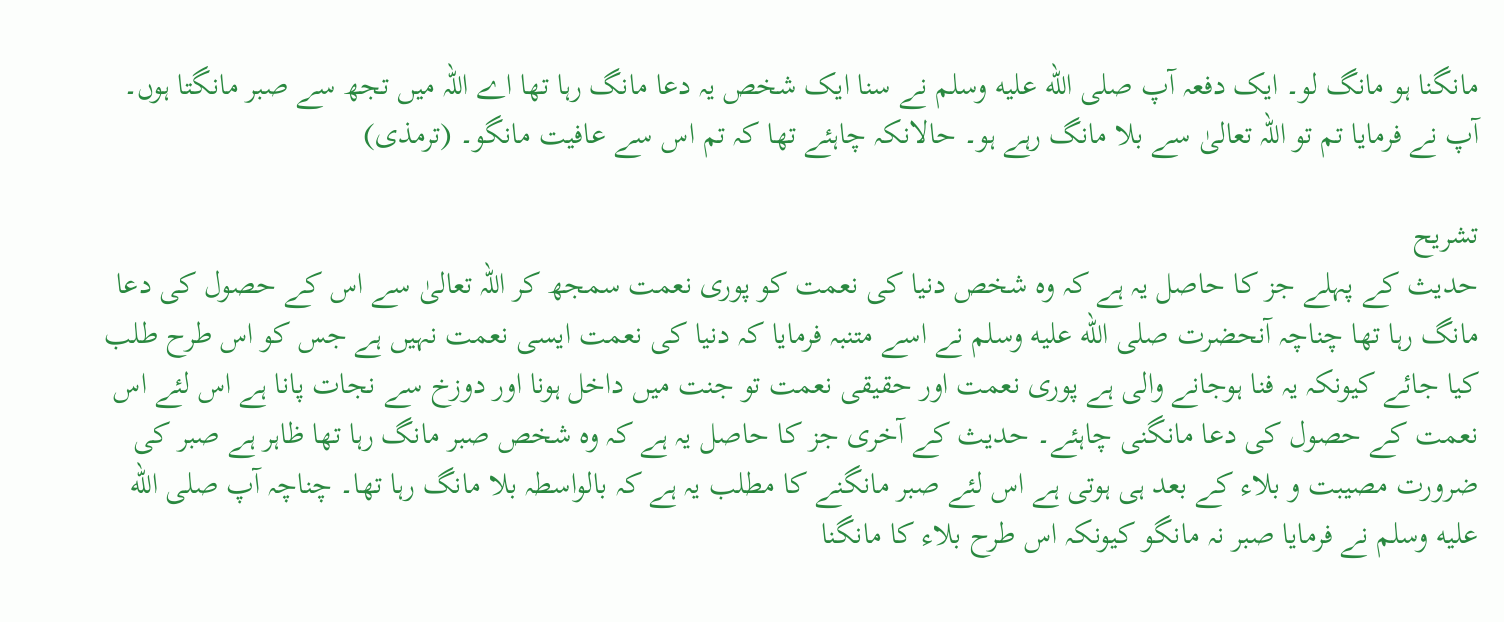مانگنا ہو مانگ لو۔ ایک دفعہ آپ صلى الله عليه وسلم نے سنا ایک شخص یہ دعا مانگ رہا تھا اے اللہ میں تجھ سے صبر مانگتا ہوں۔ آپ نے فرمایا تم تو اللہ تعالیٰ سے بلا مانگ رہے ہو۔ حالانکہ چاہئے تھا کہ تم اس سے عافیت مانگو۔ (ترمذی)

تشریح
حدیث کے پہلے جز کا حاصل یہ ہے کہ وہ شخص دنیا کی نعمت کو پوری نعمت سمجھ کر اللہ تعالیٰ سے اس کے حصول کی دعا مانگ رہا تھا چناچہ آنحضرت صلى الله عليه وسلم نے اسے متنبہ فرمایا کہ دنیا کی نعمت ایسی نعمت نہیں ہے جس کو اس طرح طلب کیا جائے کیونکہ یہ فنا ہوجانے والی ہے پوری نعمت اور حقیقی نعمت تو جنت میں داخل ہونا اور دوزخ سے نجات پانا ہے اس لئے اس نعمت کے حصول کی دعا مانگنی چاہئے۔ حدیث کے آخری جز کا حاصل یہ ہے کہ وہ شخص صبر مانگ رہا تھا ظاہر ہے صبر کی ضرورت مصیبت و بلاء کے بعد ہی ہوتی ہے اس لئے صبر مانگنے کا مطلب یہ ہے کہ بالواسطہ بلا مانگ رہا تھا۔ چناچہ آپ صلى الله عليه وسلم نے فرمایا صبر نہ مانگو کیونکہ اس طرح بلاء کا مانگنا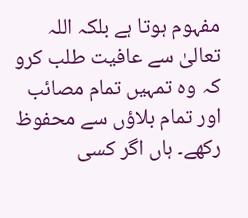مفہوم ہوتا ہے بلکہ اللہ تعالیٰ سے عافیت طلب کرو کہ وہ تمہیں تمام مصائب اور تمام بلاؤں سے محفوظ رکھے۔ ہاں اگر کسی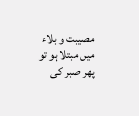مصیبت و بلاء میں مبتلا ہو تو پھر صبر کی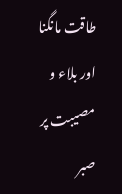طاقت مانگنا اور بلاء و مصیبت پر صبر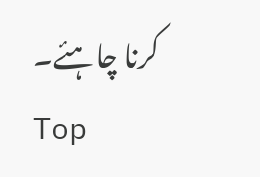کرنا چاہئے۔
Top